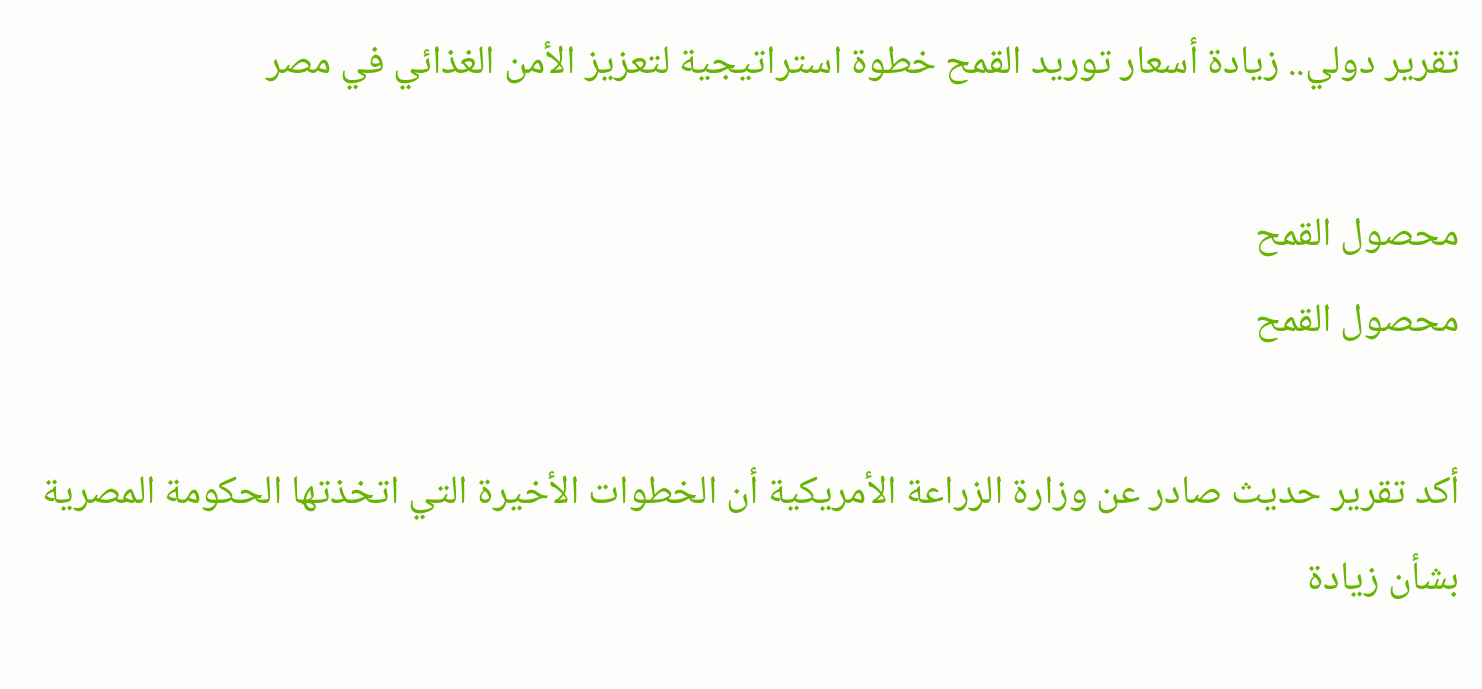تقرير دولي.. زيادة أسعار توريد القمح خطوة استراتيجية لتعزيز الأمن الغذائي في مصر

محصول القمح
محصول القمح

أكد تقرير حديث صادر عن وزارة الزراعة الأمريكية أن الخطوات الأخيرة التي اتخذتها الحكومة المصرية بشأن زيادة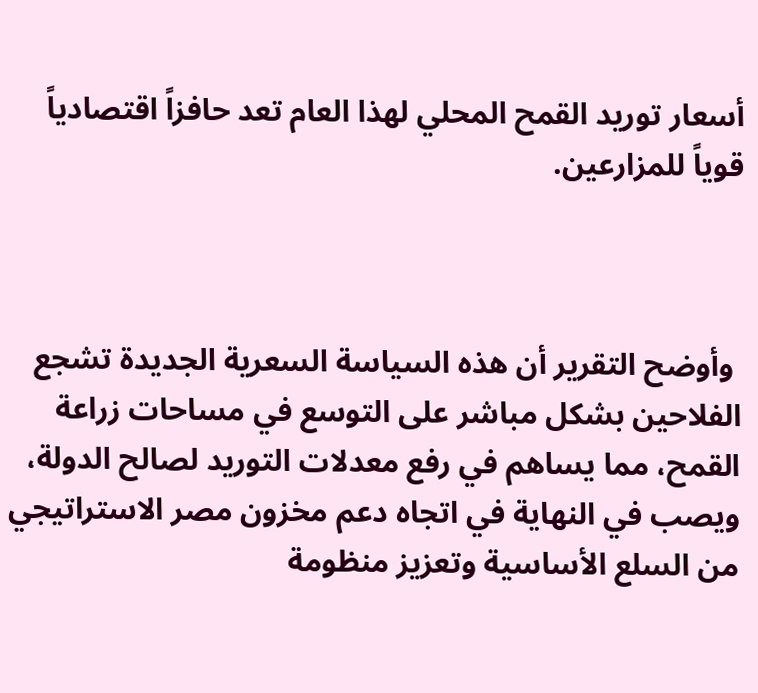أسعار توريد القمح المحلي لهذا العام تعد حافزاً اقتصادياً قوياً للمزارعين.



 وأوضح التقرير أن هذه السياسة السعرية الجديدة تشجع الفلاحين بشكل مباشر على التوسع في مساحات زراعة القمح، مما يساهم في رفع معدلات التوريد لصالح الدولة، ويصب في النهاية في اتجاه دعم مخزون مصر الاستراتيجي من السلع الأساسية وتعزيز منظومة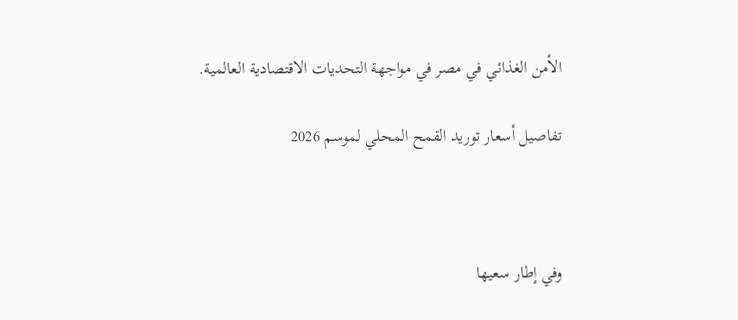الأمن الغذائي في مصر في مواجهة التحديات الاقتصادية العالمية.

تفاصيل أسعار توريد القمح المحلي لموسم 2026



وفي إطار سعيها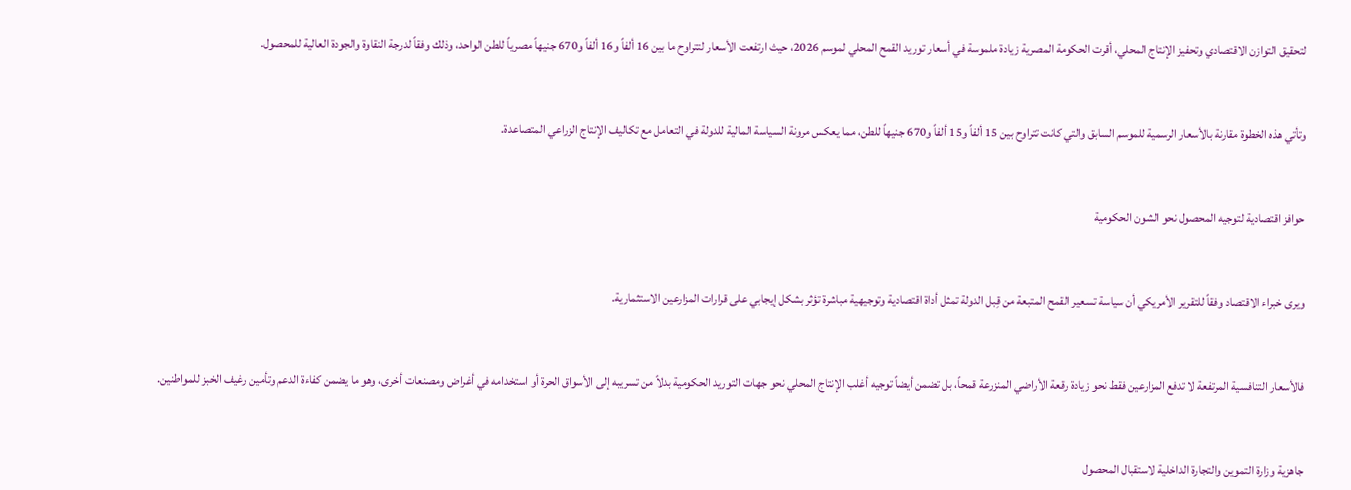لتحقيق التوازن الاقتصادي وتحفيز الإنتاج المحلي، أقرت الحكومة المصرية زيادة ملموسة في أسعار توريد القمح المحلي لموسم 2026، حيث ارتفعت الأسعار لتتراوح ما بين 16 ألفاً و16 ألفاً و670 جنيهاً مصرياً للطن الواحد، وذلك وفقاً لدرجة النقاوة والجودة العالية للمحصول.



وتأتي هذه الخطوة مقارنة بالأسعار الرسمية للموسم السابق والتي كانت تتراوح بين 15 ألفاً و15 ألفاً و670 جنيهاً للطن، مما يعكس مرونة السياسة المالية للدولة في التعامل مع تكاليف الإنتاج الزراعي المتصاعدة.



حوافز اقتصادية لتوجيه المحصول نحو الشون الحكومية



ويرى خبراء الاقتصاد وفقاً للتقرير الأمريكي أن سياسة تسعير القمح المتبعة من قِبل الدولة تمثل أداة اقتصادية وتوجيهية مباشرة تؤثر بشكل إيجابي على قرارات المزارعين الاستثمارية.



فالأسعار التنافسية المرتفعة لا تدفع المزارعين فقط نحو زيادة رقعة الأراضي المنزرعة قمحاً، بل تضمن أيضاً توجيه أغلب الإنتاج المحلي نحو جهات التوريد الحكومية بدلاً من تسريبه إلى الأسواق الحرة أو استخدامه في أغراض ومصنعات أخرى، وهو ما يضمن كفاءة الدعم وتأمين رغيف الخبز للمواطنين.



جاهزية وزارة التموين والتجارة الداخلية لاستقبال المحصول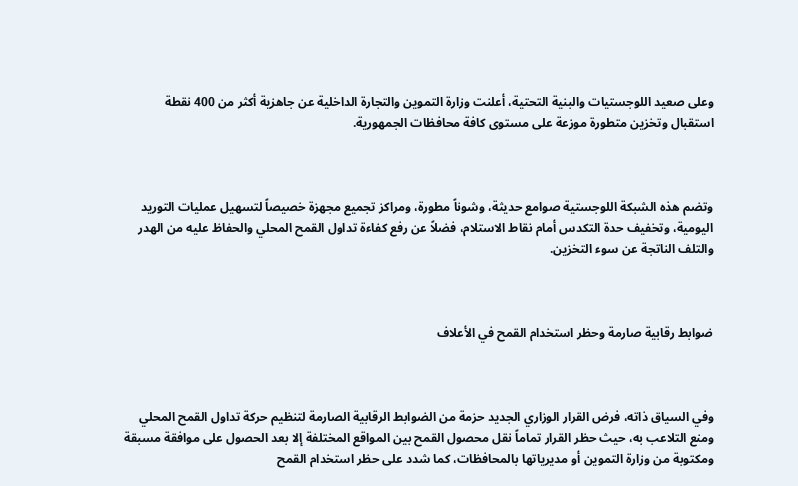وعلى صعيد اللوجستيات والبنية التحتية، أعلنت وزارة التموين والتجارة الداخلية عن جاهزية أكثر من 400 نقطة استقبال وتخزين متطورة موزعة على مستوى كافة محافظات الجمهورية.



وتضم هذه الشبكة اللوجستية صوامع حديثة، وشوناً مطورة، ومراكز تجميع مجهزة خصيصاً لتسهيل عمليات التوريد اليومية، وتخفيف حدة التكدس أمام نقاط الاستلام، فضلاً عن رفع كفاءة تداول القمح المحلي والحفاظ عليه من الهدر والتلف الناتجة عن سوء التخزين.



ضوابط رقابية صارمة وحظر استخدام القمح في الأعلاف



وفي السياق ذاته، فرض القرار الوزاري الجديد حزمة من الضوابط الرقابية الصارمة لتنظيم حركة تداول القمح المحلي ومنع التلاعب به، حيث حظر القرار تماماً نقل محصول القمح بين المواقع المختلفة إلا بعد الحصول على موافقة مسبقة ومكتوبة من وزارة التموين أو مديرياتها بالمحافظات، كما شدد على حظر استخدام القمح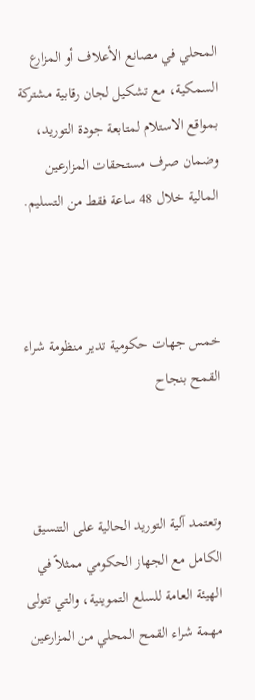المحلي في مصانع الأعلاف أو المزارع السمكية، مع تشكيل لجان رقابية مشتركة بمواقع الاستلام لمتابعة جودة التوريد، وضمان صرف مستحقات المزارعين المالية خلال 48 ساعة فقط من التسليم.



خمس جهات حكومية تدير منظومة شراء القمح بنجاح



وتعتمد آلية التوريد الحالية على التنسيق الكامل مع الجهاز الحكومي ممثلاً في الهيئة العامة للسلع التموينية، والتي تتولى مهمة شراء القمح المحلي من المزارعين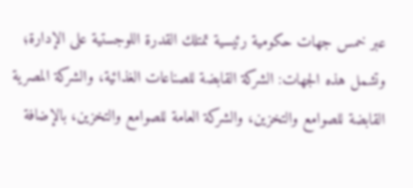عبر خمس جهات حكومية رئيسية تمتلك القدرة اللوجستية على الإدارة؛ وتشمل هذه الجهات: الشركة القابضة للصناعات الغذائية، والشركة المصرية القابضة للصوامع والتخزين، والشركة العامة للصوامع والتخزين، بالإضافة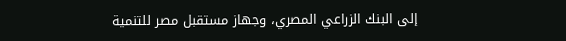إلى البنك الزراعي المصري، وجهاز مستقبل مصر للتنمية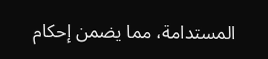المستدامة، مما يضمن إحكام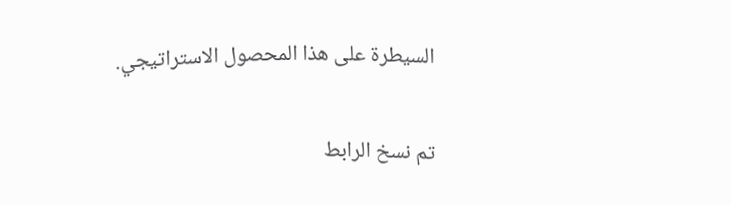السيطرة على هذا المحصول الاستراتيجي.

تم نسخ الرابط